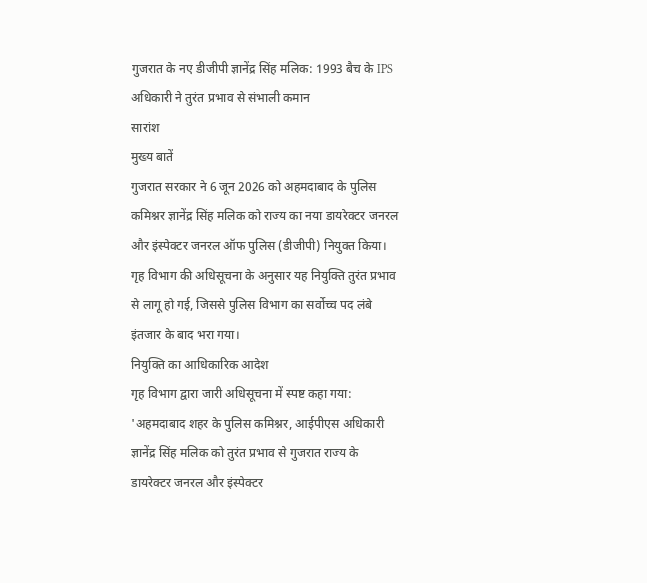गुजरात के नए डीजीपी ज्ञानेंद्र सिंह मलिक: 1993 बैच के IPS अधिकारी ने तुरंत प्रभाव से संभाली कमान
सारांश
मुख्य बातें
गुजरात सरकार ने 6 जून 2026 को अहमदाबाद के पुलिस कमिश्नर ज्ञानेंद्र सिंह मलिक को राज्य का नया डायरेक्टर जनरल और इंस्पेक्टर जनरल ऑफ पुलिस (डीजीपी) नियुक्त किया। गृह विभाग की अधिसूचना के अनुसार यह नियुक्ति तुरंत प्रभाव से लागू हो गई, जिससे पुलिस विभाग का सर्वोच्च पद लंबे इंतजार के बाद भरा गया।
नियुक्ति का आधिकारिक आदेश
गृह विभाग द्वारा जारी अधिसूचना में स्पष्ट कहा गया: 'अहमदाबाद शहर के पुलिस कमिश्नर, आईपीएस अधिकारी ज्ञानेंद्र सिंह मलिक को तुरंत प्रभाव से गुजरात राज्य के डायरेक्टर जनरल और इंस्पेक्टर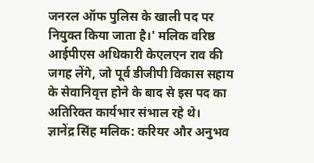जनरल ऑफ पुलिस के खाली पद पर नियुक्त किया जाता है।' मलिक वरिष्ठ आईपीएस अधिकारी केएलएन राव की जगह लेंगे, जो पूर्व डीजीपी विकास सहाय के सेवानिवृत्त होने के बाद से इस पद का अतिरिक्त कार्यभार संभाल रहे थे।
ज्ञानेंद्र सिंह मलिक: करियर और अनुभव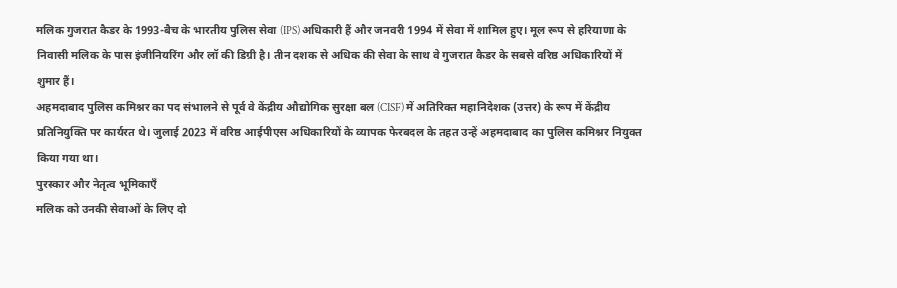मलिक गुजरात कैडर के 1993-बैच के भारतीय पुलिस सेवा (IPS) अधिकारी हैं और जनवरी 1994 में सेवा में शामिल हुए। मूल रूप से हरियाणा के निवासी मलिक के पास इंजीनियरिंग और लॉ की डिग्री है। तीन दशक से अधिक की सेवा के साथ वे गुजरात कैडर के सबसे वरिष्ठ अधिकारियों में शुमार हैं।
अहमदाबाद पुलिस कमिश्नर का पद संभालने से पूर्व वे केंद्रीय औद्योगिक सुरक्षा बल (CISF) में अतिरिक्त महानिदेशक (उत्तर) के रूप में केंद्रीय प्रतिनियुक्ति पर कार्यरत थे। जुलाई 2023 में वरिष्ठ आईपीएस अधिकारियों के व्यापक फेरबदल के तहत उन्हें अहमदाबाद का पुलिस कमिश्नर नियुक्त किया गया था।
पुरस्कार और नेतृत्व भूमिकाएँ
मलिक को उनकी सेवाओं के लिए दो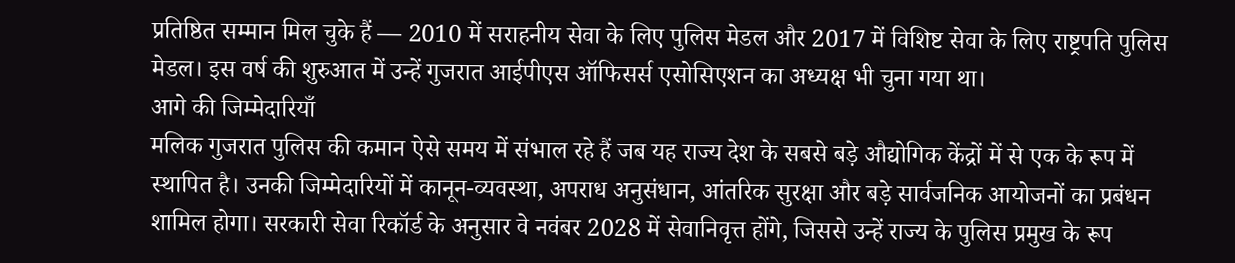प्रतिष्ठित सम्मान मिल चुके हैं — 2010 में सराहनीय सेवा के लिए पुलिस मेडल और 2017 में विशिष्ट सेवा के लिए राष्ट्रपति पुलिस मेडल। इस वर्ष की शुरुआत में उन्हें गुजरात आईपीएस ऑफिसर्स एसोसिएशन का अध्यक्ष भी चुना गया था।
आगे की जिम्मेदारियाँ
मलिक गुजरात पुलिस की कमान ऐसे समय में संभाल रहे हैं जब यह राज्य देश के सबसे बड़े औद्योगिक केंद्रों में से एक के रूप में स्थापित है। उनकी जिम्मेदारियों में कानून-व्यवस्था, अपराध अनुसंधान, आंतरिक सुरक्षा और बड़े सार्वजनिक आयोजनों का प्रबंधन शामिल होगा। सरकारी सेवा रिकॉर्ड के अनुसार वे नवंबर 2028 में सेवानिवृत्त होंगे, जिससे उन्हें राज्य के पुलिस प्रमुख के रूप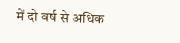में दो वर्ष से अधिक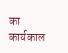का कार्यकाल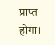प्राप्त होगा।